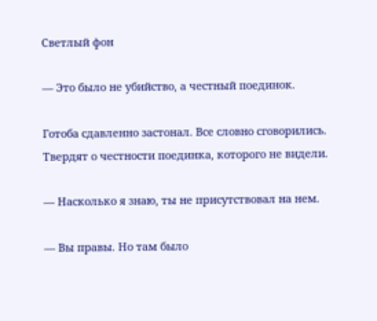Светлый фон

— Это было не убийство, а честный поединок.

Готоба сдавленно застонал. Все словно сговорились. Твердят о честности поединка, которого не видели.

— Насколько я знаю, ты не присутствовал на нем.

— Вы правы. Но там было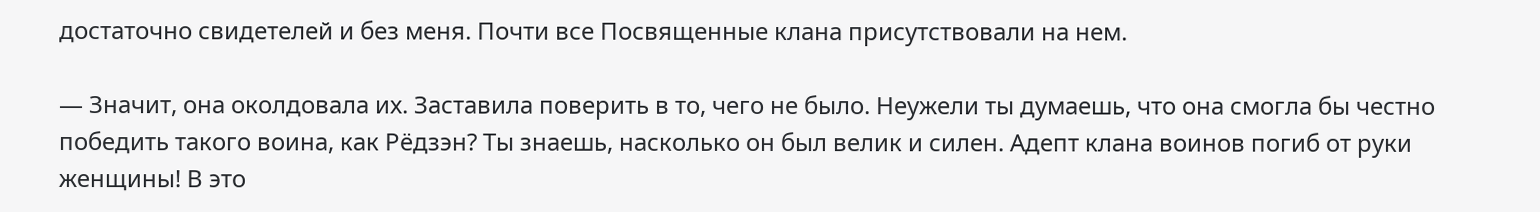достаточно свидетелей и без меня. Почти все Посвященные клана присутствовали на нем.

— Значит, она околдовала их. Заставила поверить в то, чего не было. Неужели ты думаешь, что она смогла бы честно победить такого воина, как Рёдзэн? Ты знаешь, насколько он был велик и силен. Адепт клана воинов погиб от руки женщины! В это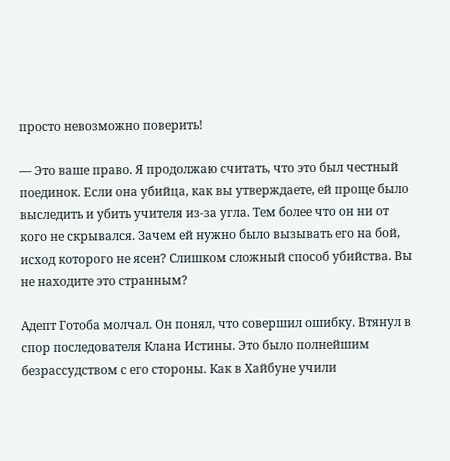просто невозможно поверить!

— Это ваше право. Я продолжаю считать, что это был честный поединок. Если она убийца, как вы утверждаете, ей проще было выследить и убить учителя из-за угла. Тем более что он ни от кого не скрывался. Зачем ей нужно было вызывать его на бой, исход которого не ясен? Слишком сложный способ убийства. Вы не находите это странным?

Адепт Готоба молчал. Он понял, что совершил ошибку. Втянул в спор последователя Клана Истины. Это было полнейшим безрассудством с его стороны. Как в Хайбуне учили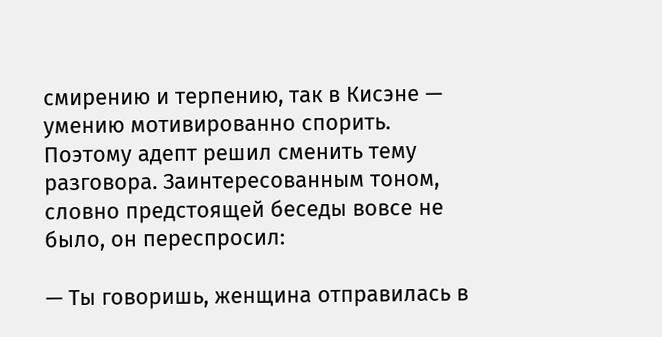смирению и терпению, так в Кисэне — умению мотивированно спорить. Поэтому адепт решил сменить тему разговора. Заинтересованным тоном, словно предстоящей беседы вовсе не было, он переспросил:

— Ты говоришь, женщина отправилась в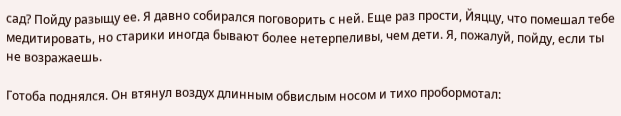сад? Пойду разыщу ее. Я давно собирался поговорить с ней. Еще раз прости, Йяццу, что помешал тебе медитировать, но старики иногда бывают более нетерпеливы, чем дети. Я, пожалуй, пойду, если ты не возражаешь.

Готоба поднялся. Он втянул воздух длинным обвислым носом и тихо пробормотал: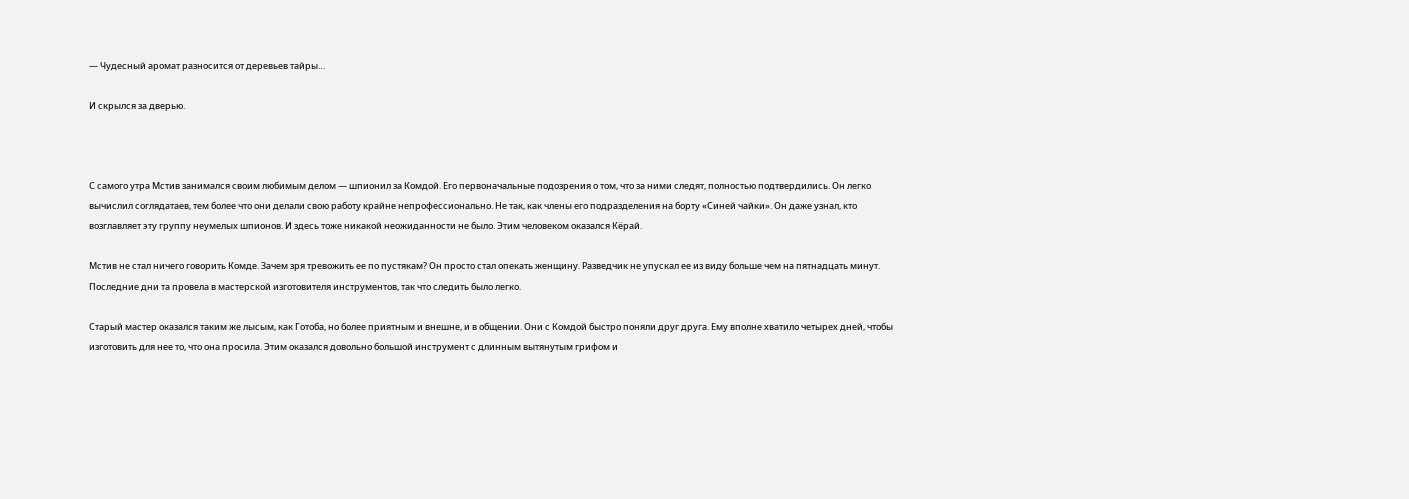— Чудесный аромат разносится от деревьев тайры…

И скрылся за дверью.



С самого утра Мстив занимался своим любимым делом — шпионил за Комдой. Его первоначальные подозрения о том, что за ними следят, полностью подтвердились. Он легко вычислил соглядатаев, тем более что они делали свою работу крайне непрофессионально. Не так, как члены его подразделения на борту «Синей чайки». Он даже узнал, кто возглавляет эту группу неумелых шпионов. И здесь тоже никакой неожиданности не было. Этим человеком оказался Кёрай.

Мстив не стал ничего говорить Комде. Зачем зря тревожить ее по пустякам? Он просто стал опекать женщину. Разведчик не упускал ее из виду больше чем на пятнадцать минут. Последние дни та провела в мастерской изготовителя инструментов, так что следить было легко.

Старый мастер оказался таким же лысым, как Готоба, но более приятным и внешне, и в общении. Они с Комдой быстро поняли друг друга. Ему вполне хватило четырех дней, чтобы изготовить для нее то, что она просила. Этим оказался довольно большой инструмент с длинным вытянутым грифом и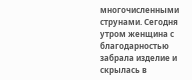многочисленными струнами. Сегодня утром женщина с благодарностью забрала изделие и скрылась в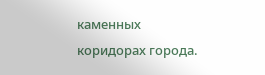каменных коридорах города.